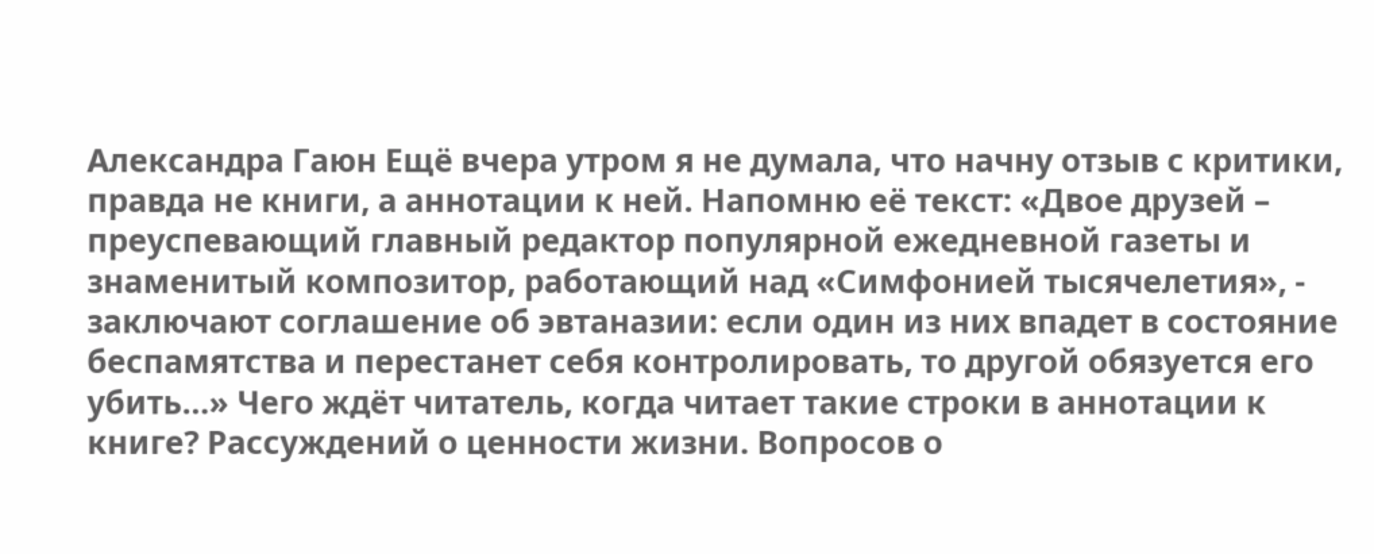Александра Гаюн Ещё вчера утром я не думала, что начну отзыв с критики, правда не книги, а аннотации к ней. Напомню её текст: «Двое друзей – преуспевающий главный редактор популярной ежедневной газеты и знаменитый композитор, работающий над «Симфонией тысячелетия», - заключают соглашение об эвтаназии: если один из них впадет в состояние беспамятства и перестанет себя контролировать, то другой обязуется его убить…» Чего ждёт читатель, когда читает такие строки в аннотации к книге? Рассуждений о ценности жизни. Вопросов о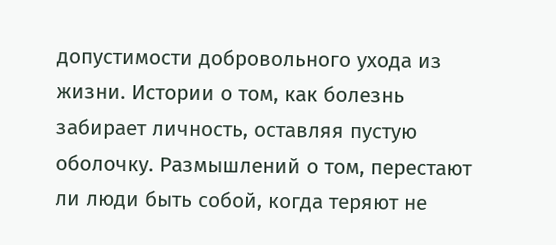допустимости добровольного ухода из жизни. Истории о том, как болезнь забирает личность, оставляя пустую оболочку. Размышлений о том, перестают ли люди быть собой, когда теряют не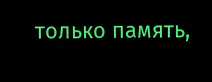только память,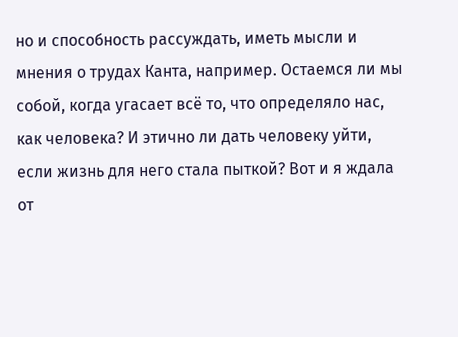но и способность рассуждать, иметь мысли и мнения о трудах Канта, например. Остаемся ли мы собой, когда угасает всё то, что определяло нас, как человека? И этично ли дать человеку уйти, если жизнь для него стала пыткой? Вот и я ждала от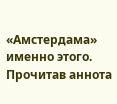«Амстердама» именно этого. Прочитав аннота